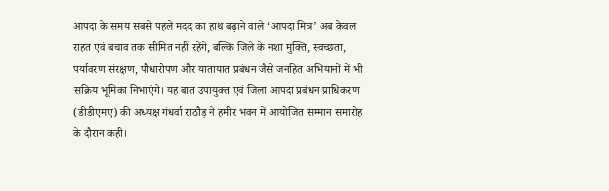आपदा के समय सबसे पहले मदद का हाथ बढ़ाने वाले ‘आपदा मित्र’ अब केवल राहत एवं बचाव तक सीमित नहीं रहेंगे, बल्कि जिले के नशा मुक्ति, स्वच्छता, पर्यावरण संरक्षण, पौधारोपण और यातायात प्रबंधन जैसे जनहित अभियानों में भी सक्रिय भूमिका निभाएंगे। यह बात उपायुक्त एवं जिला आपदा प्रबंधन प्राधिकरण (डीडीएमए) की अध्यक्ष गंधर्वा राठौड़ ने हमीर भवन में आयोजित सम्मान समारोह के दौरान कही।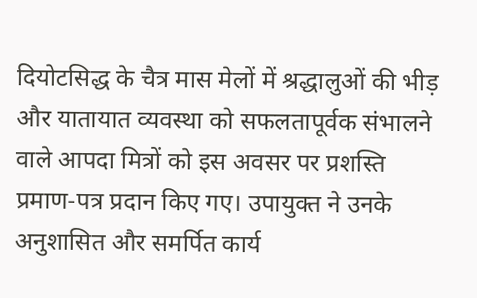दियोटसिद्ध के चैत्र मास मेलों में श्रद्धालुओं की भीड़ और यातायात व्यवस्था को सफलतापूर्वक संभालने वाले आपदा मित्रों को इस अवसर पर प्रशस्ति प्रमाण-पत्र प्रदान किए गए। उपायुक्त ने उनके अनुशासित और समर्पित कार्य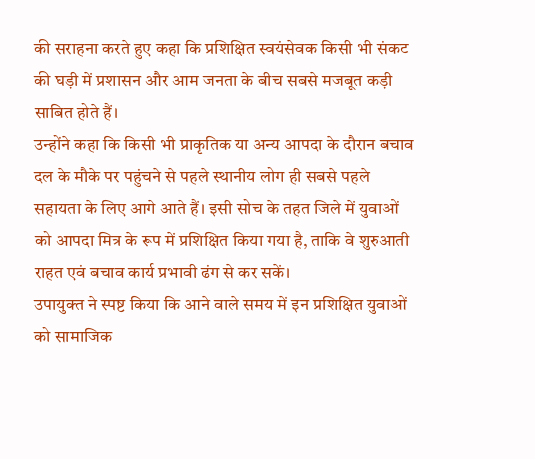की सराहना करते हुए कहा कि प्रशिक्षित स्वयंसेवक किसी भी संकट की घड़ी में प्रशासन और आम जनता के बीच सबसे मजबूत कड़ी साबित होते हैं।
उन्होंने कहा कि किसी भी प्राकृतिक या अन्य आपदा के दौरान बचाव दल के मौके पर पहुंचने से पहले स्थानीय लोग ही सबसे पहले सहायता के लिए आगे आते हैं। इसी सोच के तहत जिले में युवाओं को आपदा मित्र के रूप में प्रशिक्षित किया गया है, ताकि वे शुरुआती राहत एवं बचाव कार्य प्रभावी ढंग से कर सकें।
उपायुक्त ने स्पष्ट किया कि आने वाले समय में इन प्रशिक्षित युवाओं को सामाजिक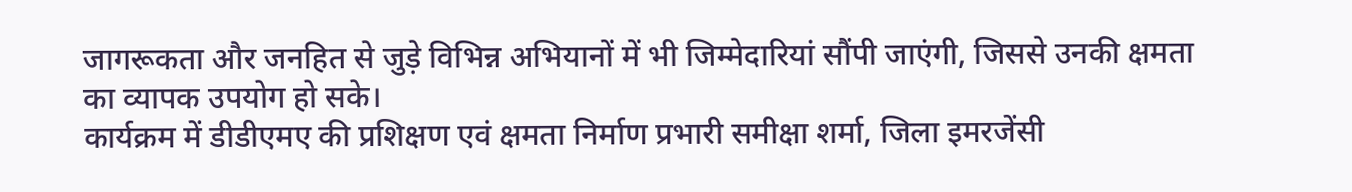जागरूकता और जनहित से जुड़े विभिन्न अभियानों में भी जिम्मेदारियां सौंपी जाएंगी, जिससे उनकी क्षमता का व्यापक उपयोग हो सके।
कार्यक्रम में डीडीएमए की प्रशिक्षण एवं क्षमता निर्माण प्रभारी समीक्षा शर्मा, जिला इमरजेंसी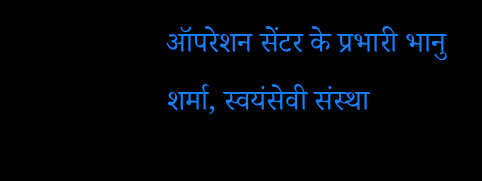ऑपरेशन सेंटर के प्रभारी भानु शर्मा, स्वयंसेवी संस्था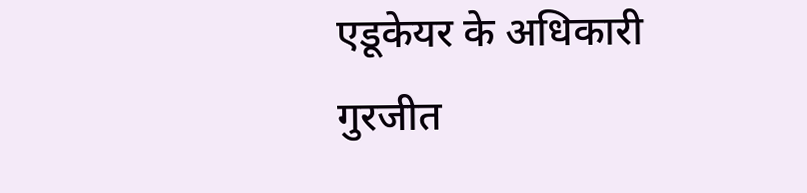एडूकेयर के अधिकारी गुरजीत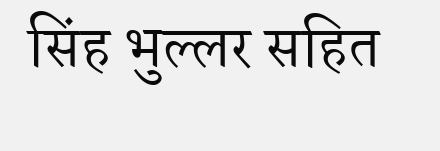सिंह भुल्लर सहित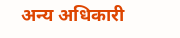अन्य अधिकारी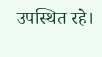उपस्थित रहे।